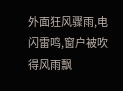外面狂风骤雨,电闪雷鸣,窗户被吹得风雨飘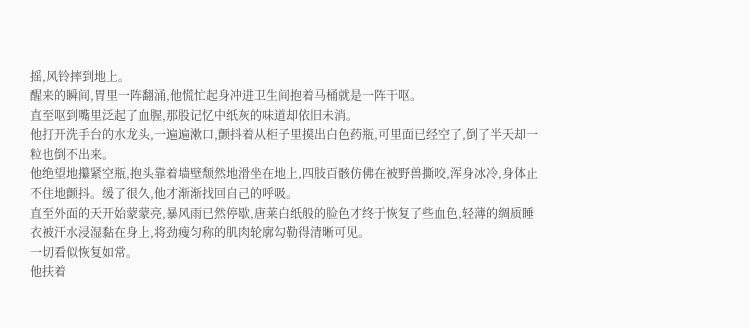摇,风铃摔到地上。
醒来的瞬间,胃里一阵翻涌,他慌忙起身冲进卫生间抱着马桶就是一阵干呕。
直至呕到嘴里泛起了血腥,那股记忆中纸灰的味道却依旧未消。
他打开洗手台的水龙头,一遍遍漱口,颤抖着从柜子里摸出白色药瓶,可里面已经空了,倒了半天却一粒也倒不出来。
他绝望地攥紧空瓶,抱头靠着墙壁颓然地滑坐在地上,四肢百骸仿佛在被野兽撕咬,浑身冰冷,身体止不住地颤抖。缓了很久,他才渐渐找回自己的呼吸。
直至外面的天开始蒙蒙亮,暴风雨已然停歇,唐莱白纸般的脸色才终于恢复了些血色,轻薄的绸质睡衣被汗水浸湿黏在身上,将劲瘦匀称的肌肉轮廓勾勒得清晰可见。
一切看似恢复如常。
他扶着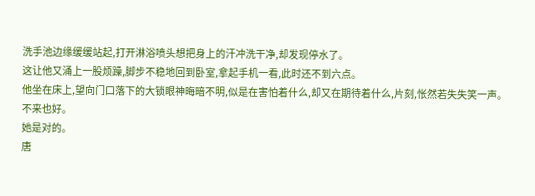洗手池边缘缓缓站起,打开淋浴喷头想把身上的汗冲洗干净,却发现停水了。
这让他又涌上一股烦躁,脚步不稳地回到卧室,拿起手机一看,此时还不到六点。
他坐在床上,望向门口落下的大锁眼神晦暗不明,似是在害怕着什么,却又在期待着什么,片刻,怅然若失失笑一声。
不来也好。
她是对的。
唐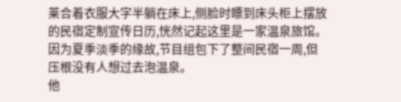莱合着衣服大字半躺在床上,侧脸时瞟到床头柜上摆放的民宿定制宣传日历,恍然记起这里是一家温泉旅馆。
因为夏季淡季的缘故,节目组包下了整间民宿一周,但压根没有人想过去泡温泉。
他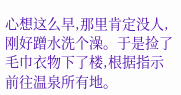心想这么早,那里肯定没人,刚好蹭水洗个澡。于是捡了毛巾衣物下了楼,根据指示前往温泉所有地。